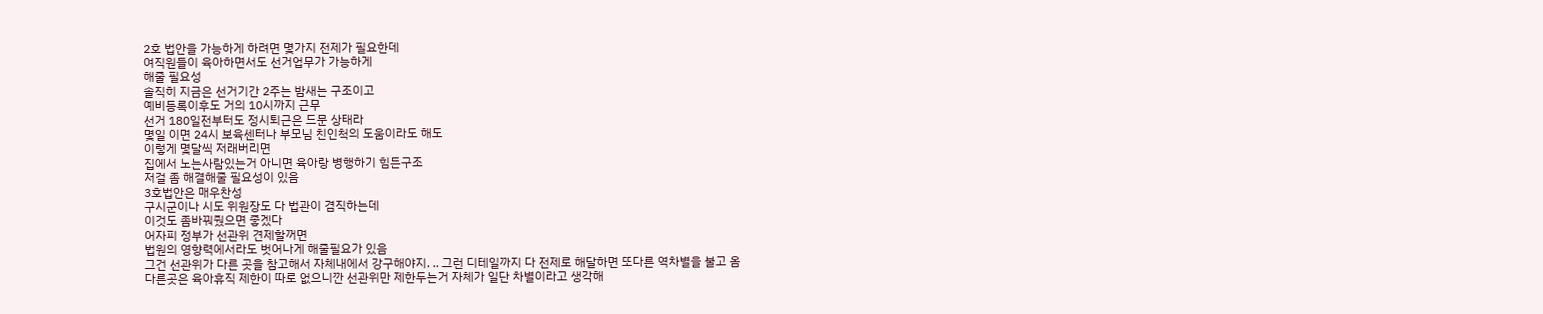2호 법안을 가능하게 하려면 몇가지 전제가 필요한데
여직원들이 육아하면서도 선거업무가 가능하게
해줄 필요성
솔직히 지금은 선거기간 2주는 밤새는 구조이고
예비등록이후도 거의 10시까지 근무
선거 180일전부터도 정시퇴근은 드문 상태라
몇일 이면 24시 보육센터나 부모님 친인척의 도움이라도 해도
이렇게 몇달씩 저래버리면
집에서 노는사람있는거 아니면 육아랑 병행하기 힘든구조
저걸 좀 해결해줄 필요성이 있음
3호법안은 매우찬성
구시군이나 시도 위원장도 다 법관이 겸직하는데
이것도 좀바꿔줬으면 좋겠다
어자피 정부가 선관위 견제할꺼면
법원의 영향력에서라도 벗어나게 해줄필요가 있음
그건 선관위가 다른 곳을 참고해서 자체내에서 강구해야지. .. 그런 디테일까지 다 전제로 해달하면 또다른 역차별을 불고 옴
다른곳은 육아휴직 제한이 따로 없으니깐 선관위만 제한두는거 자체가 일단 차별이라고 생각해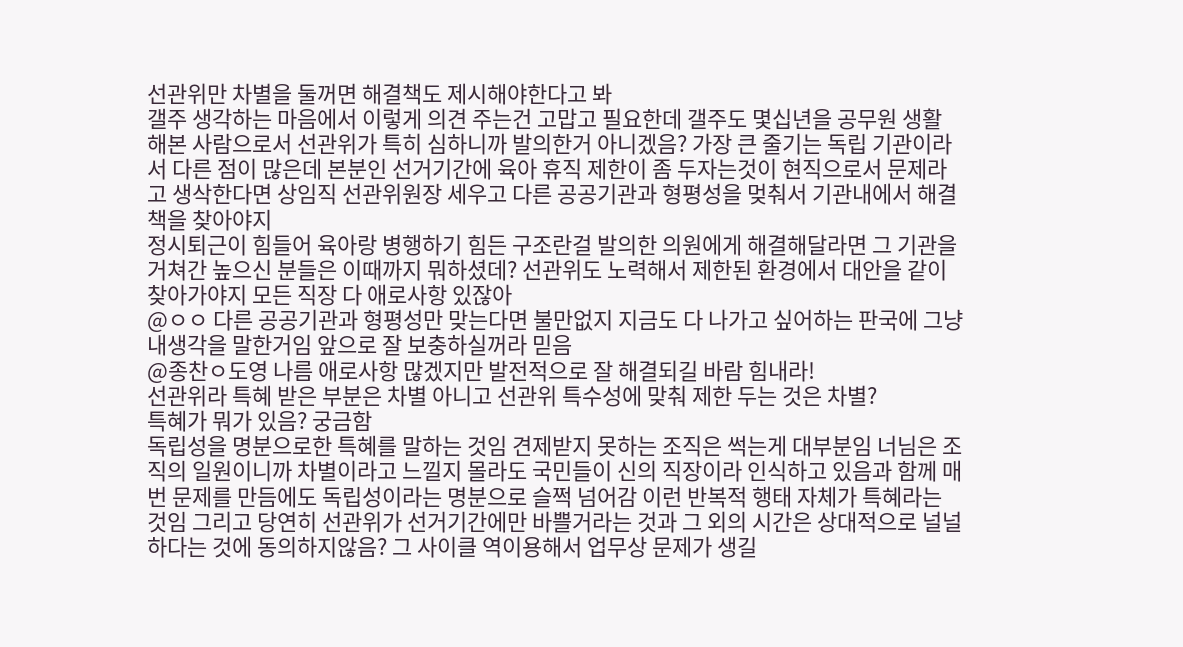선관위만 차별을 둘꺼면 해결책도 제시해야한다고 봐
갤주 생각하는 마음에서 이렇게 의견 주는건 고맙고 필요한데 갤주도 몇십년을 공무원 생활 해본 사람으로서 선관위가 특히 심하니까 발의한거 아니겠음? 가장 큰 줄기는 독립 기관이라서 다른 점이 많은데 본분인 선거기간에 육아 휴직 제한이 좀 두자는것이 현직으로서 문제라고 생삭한다면 상임직 선관위원장 세우고 다른 공공기관과 형평성을 멎춰서 기관내에서 해결책을 찾아야지
정시퇴근이 힘들어 육아랑 병행하기 힘든 구조란걸 발의한 의원에게 해결해달라면 그 기관을 거쳐간 높으신 분들은 이때까지 뭐하셨데? 선관위도 노력해서 제한된 환경에서 대안을 같이 찾아가야지 모든 직장 다 애로사항 있잖아
@ㅇㅇ 다른 공공기관과 형평성만 맞는다면 불만없지 지금도 다 나가고 싶어하는 판국에 그냥 내생각을 말한거임 앞으로 잘 보충하실꺼라 믿음
@종찬ㅇ도영 나름 애로사항 많겠지만 발전적으로 잘 해결되길 바람 힘내라!
선관위라 특혜 받은 부분은 차별 아니고 선관위 특수성에 맞춰 제한 두는 것은 차별?
특혜가 뭐가 있음? 궁금함
독립성을 명분으로한 특혜를 말하는 것임 견제받지 못하는 조직은 썩는게 대부분임 너님은 조직의 일원이니까 차별이라고 느낄지 몰라도 국민들이 신의 직장이라 인식하고 있음과 함께 매번 문제를 만듬에도 독립성이라는 명분으로 슬쩍 넘어감 이런 반복적 행태 자체가 특혜라는 것임 그리고 당연히 선관위가 선거기간에만 바쁠거라는 것과 그 외의 시간은 상대적으로 널널하다는 것에 동의하지않음? 그 사이클 역이용해서 업무상 문제가 생길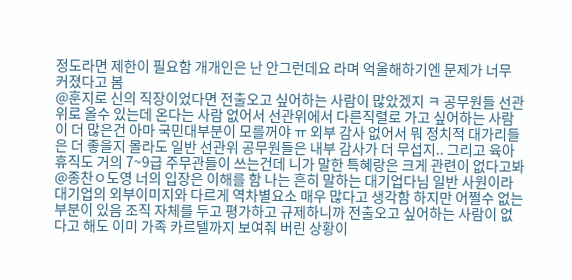정도라면 제한이 필요함 개개인은 난 안그런데요 라며 억울해하기엔 문제가 너무 커졌다고 봄
@훈지로 신의 직장이었다면 전출오고 싶어하는 사람이 많았겠지 ㅋ 공무원들 선관위로 올수 있는데 온다는 사람 없어서 선관위에서 다른직렬로 가고 싶어하는 사람이 더 많은건 아마 국민대부분이 모를꺼야 ㅠ 외부 감사 없어서 뭐 정치적 대가리들은 더 좋을지 몰라도 일반 선관위 공무원들은 내부 감사가 더 무섭지.. 그리고 육아휴직도 거의 7~9급 주무관들이 쓰는건데 니가 말한 특혜랑은 크게 관련이 없다고봐
@종찬ㅇ도영 너의 입장은 이해를 함 나는 흔히 말하는 대기업다님 일반 사원이라 대기업의 외부이미지와 다르게 역차별요소 매우 많다고 생각함 하지만 어쩔수 없는 부분이 있음 조직 자체를 두고 평가하고 규제하니까 전출오고 싶어하는 사람이 없다고 해도 이미 가족 카르텔까지 보여줘 버린 상황이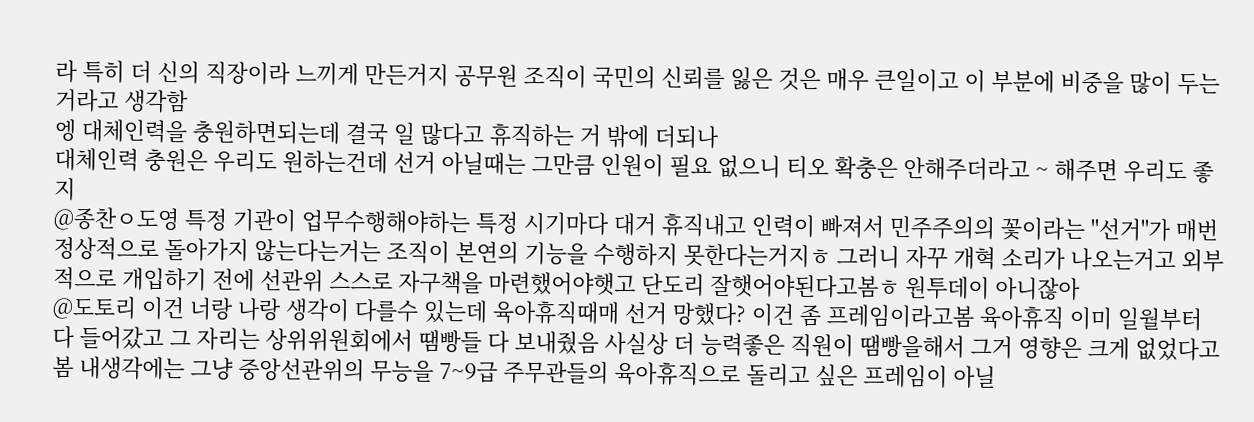라 특히 더 신의 직장이라 느끼게 만든거지 공무원 조직이 국민의 신뢰를 잃은 것은 매우 큰일이고 이 부분에 비중을 많이 두는 거라고 생각함
엥 대체인력을 충원하면되는데 결국 일 많다고 휴직하는 거 밖에 더되나
대체인력 충원은 우리도 원하는건데 선거 아닐때는 그만큼 인원이 필요 없으니 티오 확충은 안해주더라고 ~ 해주면 우리도 좋지
@종찬ㅇ도영 특정 기관이 업무수행해야하는 특정 시기마다 대거 휴직내고 인력이 빠져서 민주주의의 꽃이라는 "선거"가 매번 정상적으로 돌아가지 않는다는거는 조직이 본연의 기능을 수행하지 못한다는거지ㅎ 그러니 자꾸 개혁 소리가 나오는거고 외부적으로 개입하기 전에 선관위 스스로 자구책을 마련했어야햇고 단도리 잘햇어야된다고봄ㅎ 원투데이 아니잖아
@도토리 이건 너랑 나랑 생각이 다를수 있는데 육아휴직때매 선거 망했다? 이건 좀 프레임이라고봄 육아휴직 이미 일월부터 다 들어갔고 그 자리는 상위위원회에서 땜빵들 다 보내줬음 사실상 더 능력좋은 직원이 땜빵을해서 그거 영향은 크게 없었다고봄 내생각에는 그냥 중앙선관위의 무능을 7~9급 주무관들의 육아휴직으로 돌리고 싶은 프레임이 아닐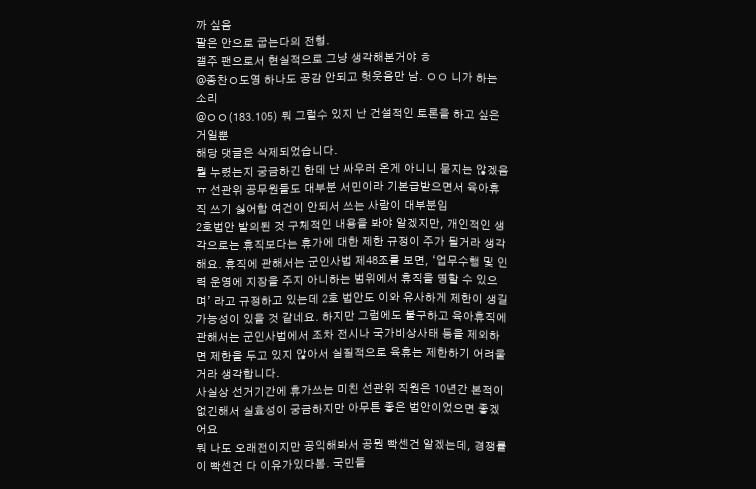까 싶음
팔은 안으로 굽는다의 전형.
갤주 팬으로서 현실적으로 그냥 생각해본거야 ㅎ
@종찬ㅇ도영 하나도 공감 안되고 헛웃음만 남. ㅇㅇ 니가 하는 소리
@ㅇㅇ(183.105) 뭐 그럴수 있지 난 건설적인 토론을 하고 싶은거일뿐
해당 댓글은 삭제되었습니다.
뭘 누렸는지 궁금하긴 한데 난 싸우러 온게 아니니 묻지는 않겠음 ㅠ 선관위 공무원들도 대부분 서민이라 기본급받으면서 육아휴직 쓰기 싫어함 여건이 안되서 쓰는 사람이 대부분임
2호법안 발의된 것 구체적인 내용을 봐야 알겠지만, 개인적인 생각으로는 휴직보다는 휴가에 대한 제한 규정이 주가 될거라 생각해요. 휴직에 관해서는 군인사법 제48조를 보면, ‘업무수행 및 인력 운영에 지장을 주지 아니하는 범위에서 휴직을 명할 수 있으며’ 라고 규정하고 있는데 2호 법안도 이와 유사하게 제한이 생길 가능성이 있을 것 같네요. 하지만 그럼에도 불구하고 육아휴직에 관해서는 군인사법에서 조차 전시나 국가비상사태 등을 제외하면 제한을 두고 있지 않아서 실질적으로 육휴는 제한하기 어려울거라 생각합니다.
사실상 선거기간에 휴가쓰는 미친 선관위 직원은 10년간 본적이 없긴해서 실효성이 궁금하지만 아무튼 좋은 법안이었으면 좋겠어요
뭐 나도 오래전이지만 공익해봐서 공뭔 빡센건 알겠는데, 경쟁률이 빡센건 다 이유가있다봄. 국민들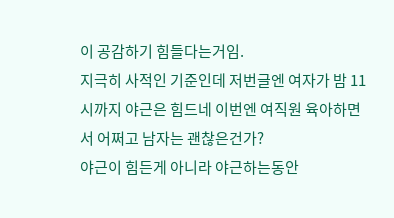이 공감하기 힘들다는거임.
지극히 사적인 기준인데 저번글엔 여자가 밤 11시까지 야근은 힘드네 이번엔 여직원 육아하면서 어쩌고 남자는 괜찮은건가?
야근이 힘든게 아니라 야근하는동안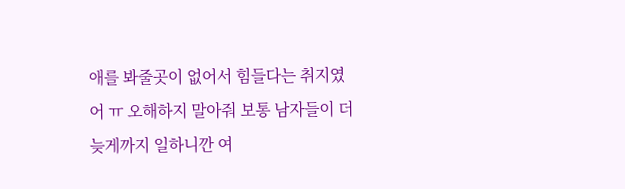애를 봐줄곳이 없어서 힘들다는 취지였어 ㅠ 오해하지 말아줘 보통 남자들이 더 늦게까지 일하니깐 여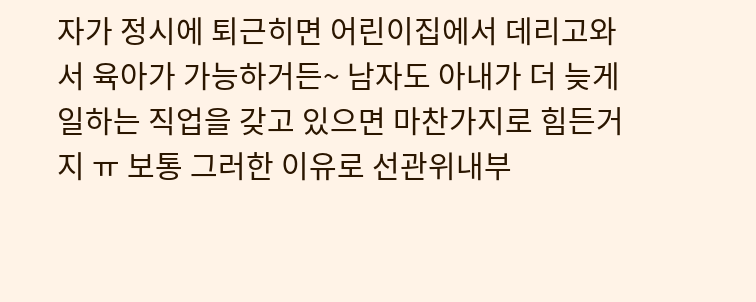자가 정시에 퇴근히면 어린이집에서 데리고와서 육아가 가능하거든~ 남자도 아내가 더 늦게 일하는 직업을 갖고 있으면 마찬가지로 힘든거지 ㅠ 보통 그러한 이유로 선관위내부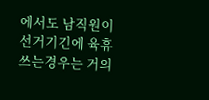에서도 남직원이 선거기긴에 육휴쓰는경우는 거의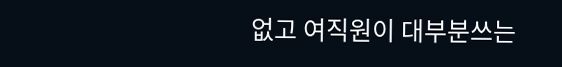없고 여직원이 대부분쓰는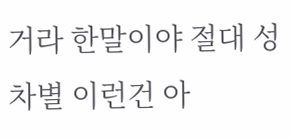거라 한말이야 절대 성차별 이런건 아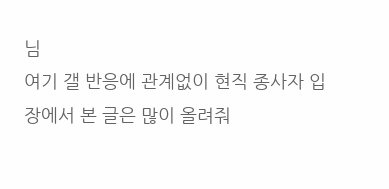님
여기 갤 반응에 관계없이 현직 종사자 입장에서 본 글은 많이 올려줘